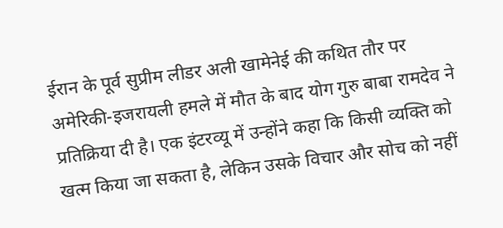ईरान के पूर्व सुप्रीम लीडर अली खामेनेई की कथित तौर पर अमेरिकी-इजरायली हमले में मौत के बाद योग गुरु बाबा रामदेव ने प्रतिक्रिया दी है। एक इंटरव्यू में उन्होंने कहा कि किसी व्यक्ति को खत्म किया जा सकता है, लेकिन उसके विचार और सोच को नहीं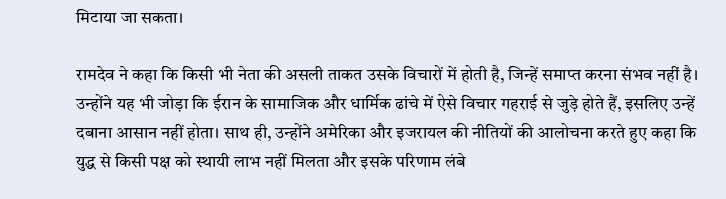मिटाया जा सकता।

रामदेव ने कहा कि किसी भी नेता की असली ताकत उसके विचारों में होती है, जिन्हें समाप्त करना संभव नहीं है। उन्होंने यह भी जोड़ा कि ईरान के सामाजिक और धार्मिक ढांचे में ऐसे विचार गहराई से जुड़े होते हैं, इसलिए उन्हें दबाना आसान नहीं होता। साथ ही, उन्होंने अमेरिका और इजरायल की नीतियों की आलोचना करते हुए कहा कि युद्ध से किसी पक्ष को स्थायी लाभ नहीं मिलता और इसके परिणाम लंबे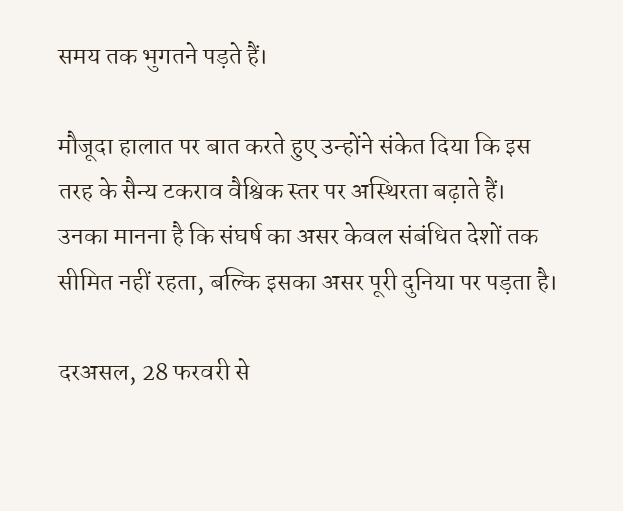समय तक भुगतने पड़ते हैं।

मौजूदा हालात पर बात करते हुए उन्होंने संकेत दिया कि इस तरह के सैन्य टकराव वैश्विक स्तर पर अस्थिरता बढ़ाते हैं। उनका मानना है कि संघर्ष का असर केवल संबंधित देशों तक सीमित नहीं रहता, बल्कि इसका असर पूरी दुनिया पर पड़ता है।

दरअसल, 28 फरवरी से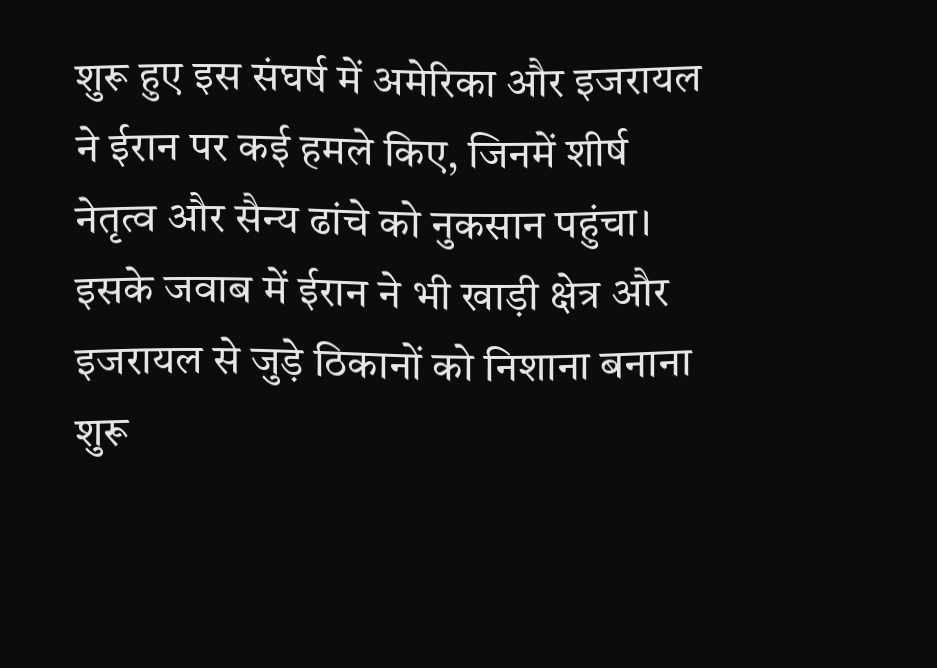शुरू हुए इस संघर्ष में अमेरिका और इजरायल ने ईरान पर कई हमले किए, जिनमें शीर्ष नेतृत्व और सैन्य ढांचे को नुकसान पहुंचा। इसके जवाब में ईरान ने भी खाड़ी क्षेत्र और इजरायल से जुड़े ठिकानों को निशाना बनाना शुरू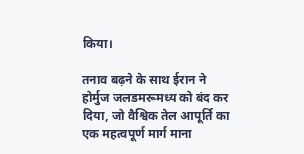किया।

तनाव बढ़ने के साथ ईरान ने होर्मुज जलडमरूमध्य को बंद कर दिया, जो वैश्विक तेल आपूर्ति का एक महत्वपूर्ण मार्ग माना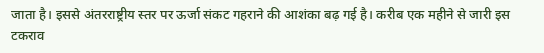जाता है। इससे अंतरराष्ट्रीय स्तर पर ऊर्जा संकट गहराने की आशंका बढ़ गई है। करीब एक महीने से जारी इस टकराव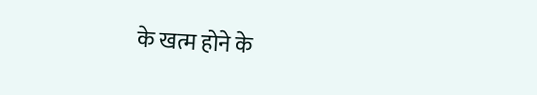के खत्म होने के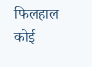फिलहाल कोई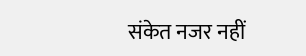संकेत नजर नहीं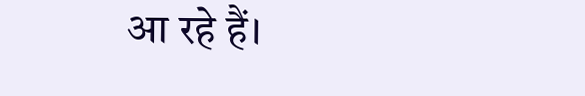आ रहे हैं।